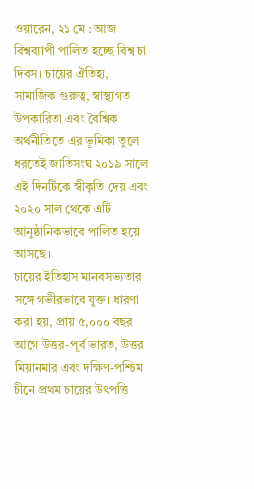ওয়ারেন, ২১ মে : আজ বিশ্বব্যাপী পালিত হচ্ছে বিশ্ব চা দিবস। চায়ের ঐতিহ্য, সামাজিক গুরুত্ব, স্বাস্থ্যগত উপকারিতা এবং বৈশ্বিক অর্থনীতিতে এর ভূমিকা তুলে ধরতেই জাতিসংঘ ২০১৯ সালে এই দিনটিকে স্বীকৃতি দেয় এবং ২০২০ সাল থেকে এটি আনুষ্ঠানিকভাবে পালিত হয়ে আসছে।
চায়ের ইতিহাস মানবসভ্যতার সঙ্গে গভীরভাবে যুক্ত। ধারণা করা হয়, প্রায় ৫,০০০ বছর আগে উত্তর-পূর্ব ভারত, উত্তর মিয়ানমার এবং দক্ষিণ-পশ্চিম চীনে প্রথম চায়ের উৎপত্তি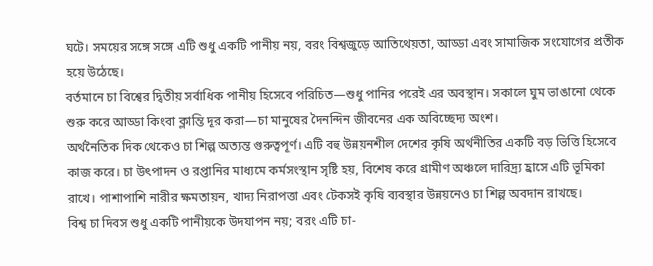ঘটে। সময়ের সঙ্গে সঙ্গে এটি শুধু একটি পানীয় নয়, বরং বিশ্বজুড়ে আতিথেয়তা, আড্ডা এবং সামাজিক সংযোগের প্রতীক হয়ে উঠেছে।
বর্তমানে চা বিশ্বের দ্বিতীয় সর্বাধিক পানীয় হিসেবে পরিচিত—শুধু পানির পরেই এর অবস্থান। সকালে ঘুম ভাঙানো থেকে শুরু করে আড্ডা কিংবা ক্লান্তি দূর করা—চা মানুষের দৈনন্দিন জীবনের এক অবিচ্ছেদ্য অংশ।
অর্থনৈতিক দিক থেকেও চা শিল্প অত্যন্ত গুরুত্বপূর্ণ। এটি বহু উন্নয়নশীল দেশের কৃষি অর্থনীতির একটি বড় ভিত্তি হিসেবে কাজ করে। চা উৎপাদন ও রপ্তানির মাধ্যমে কর্মসংস্থান সৃষ্টি হয়, বিশেষ করে গ্রামীণ অঞ্চলে দারিদ্র্য হ্রাসে এটি ভূমিকা রাখে। পাশাপাশি নারীর ক্ষমতায়ন, খাদ্য নিরাপত্তা এবং টেকসই কৃষি ব্যবস্থার উন্নয়নেও চা শিল্প অবদান রাখছে।
বিশ্ব চা দিবস শুধু একটি পানীয়কে উদযাপন নয়; বরং এটি চা-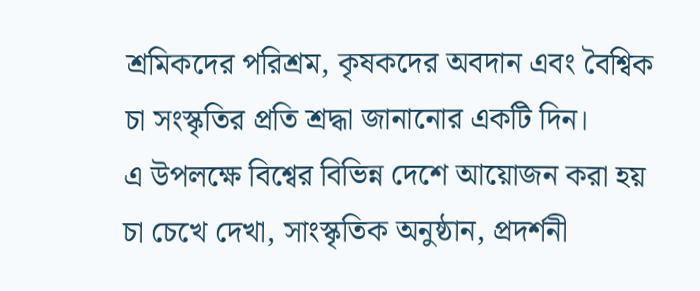শ্রমিকদের পরিশ্রম, কৃষকদের অবদান এবং বৈশ্বিক চা সংস্কৃতির প্রতি শ্রদ্ধা জানানোর একটি দিন।
এ উপলক্ষে বিশ্বের বিভিন্ন দেশে আয়োজন করা হয় চা চেখে দেখা, সাংস্কৃতিক অনুষ্ঠান, প্রদর্শনী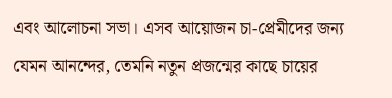এবং আলোচনা সভা। এসব আয়োজন চা-প্রেমীদের জন্য যেমন আনন্দের, তেমনি নতুন প্রজন্মের কাছে চায়ের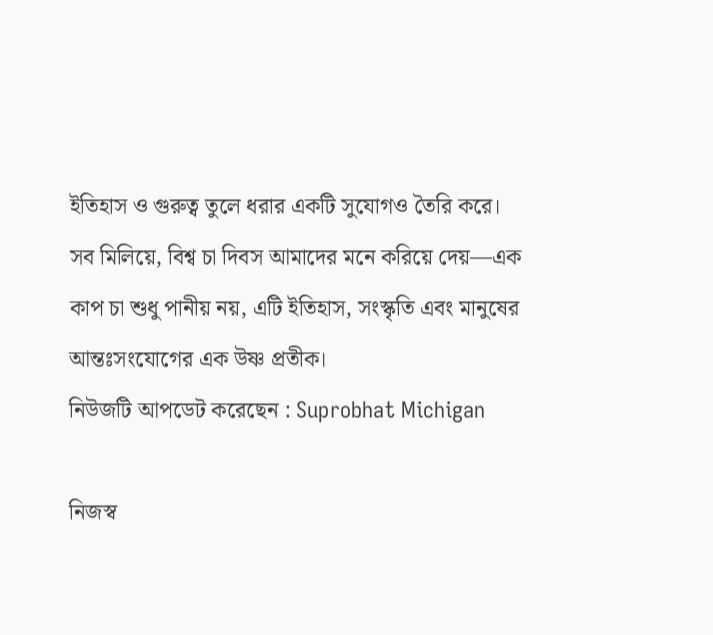ইতিহাস ও গুরুত্ব তুলে ধরার একটি সুযোগও তৈরি করে।
সব মিলিয়ে, বিশ্ব চা দিবস আমাদের মনে করিয়ে দেয়—এক কাপ চা শুধু পানীয় নয়, এটি ইতিহাস, সংস্কৃতি এবং মানুষের আন্তঃসংযোগের এক উষ্ণ প্রতীক।
নিউজটি আপডেট করেছেন : Suprobhat Michigan

নিজস্ব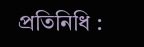প্রতিনিধি :